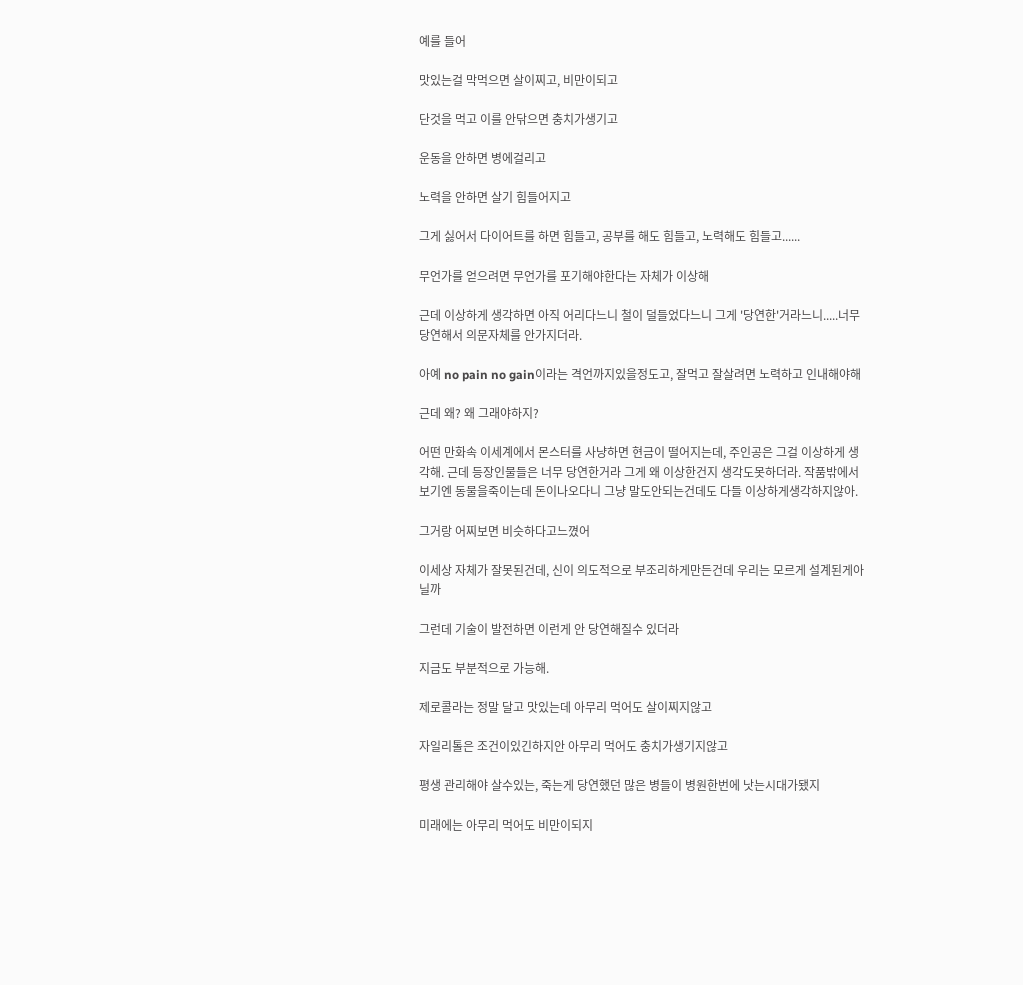예를 들어

맛있는걸 막먹으면 살이찌고, 비만이되고

단것을 먹고 이를 안닦으면 충치가생기고

운동을 안하면 병에걸리고

노력을 안하면 살기 힘들어지고

그게 싫어서 다이어트를 하면 힘들고, 공부를 해도 힘들고, 노력해도 힘들고......

무언가를 얻으려면 무언가를 포기해야한다는 자체가 이상해

근데 이상하게 생각하면 아직 어리다느니 철이 덜들었다느니 그게 '당연한'거라느니.....너무 당연해서 의문자체를 안가지더라.

아예 no pain no gain이라는 격언까지있을정도고, 잘먹고 잘살려면 노력하고 인내해야해

근데 왜? 왜 그래야하지?

어떤 만화속 이세계에서 몬스터를 사냥하면 현금이 떨어지는데, 주인공은 그걸 이상하게 생각해. 근데 등장인물들은 너무 당연한거라 그게 왜 이상한건지 생각도못하더라. 작품밖에서보기엔 동물을죽이는데 돈이나오다니 그냥 말도안되는건데도 다들 이상하게생각하지않아.

그거랑 어찌보면 비슷하다고느꼈어

이세상 자체가 잘못된건데, 신이 의도적으로 부조리하게만든건데 우리는 모르게 설계된게아닐까

그런데 기술이 발전하면 이런게 안 당연해질수 있더라

지금도 부분적으로 가능해.

제로콜라는 정말 달고 맛있는데 아무리 먹어도 살이찌지않고

자일리톨은 조건이있긴하지안 아무리 먹어도 충치가생기지않고

평생 관리해야 살수있는, 죽는게 당연했던 많은 병들이 병원한번에 낫는시대가됐지

미래에는 아무리 먹어도 비만이되지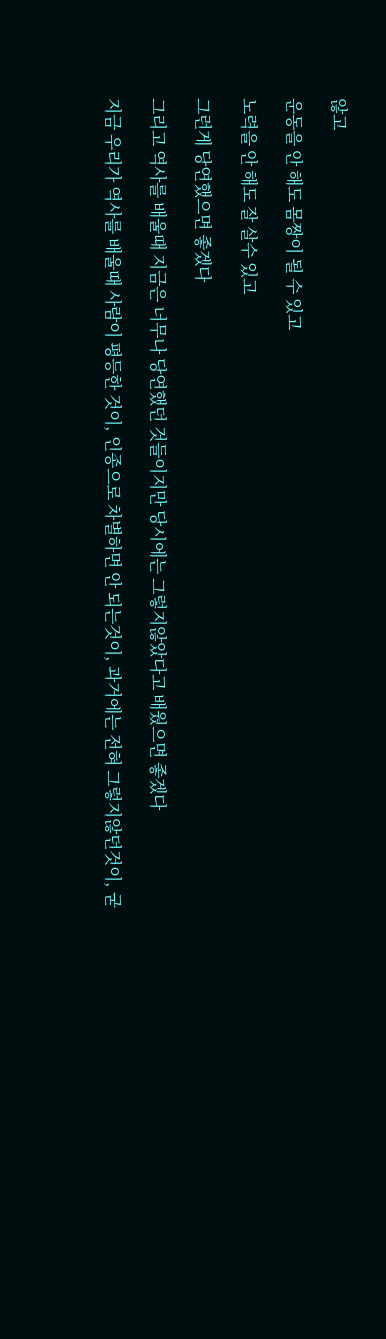않고

운동을 안 해도 몸짱이 될 수 있고

노력을 안 해도 잘 살수 있고

그런게 당연했으면 좋겠다

그리고 역사를 배울때 지금은 너무나 당연했던 것들이지만 당시에는 그렇지않았다고 배웠으면 좋겠다

지금 우리가 역사를 배울때 사람이 평등한 것이, 인종으로 차별하면 안 되는것이, 과거에는 전혀 그렇지않던것이, 굳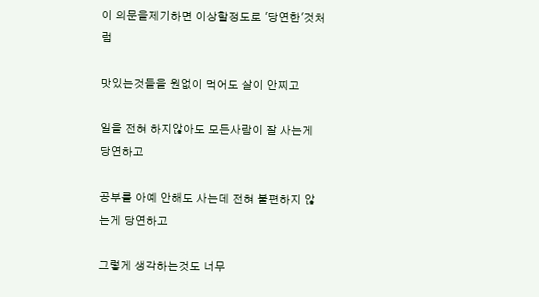이 의문을제기하면 이상할정도로 '당연한'것처럼

맛있는것들을 원없이 먹어도 살이 안찌고

일을 전혀 하지않아도 모든사람이 잘 사는게 당연하고

공부를 아예 안해도 사는데 전혀 불편하지 않는게 당연하고

그렇게 생각하는것도 너무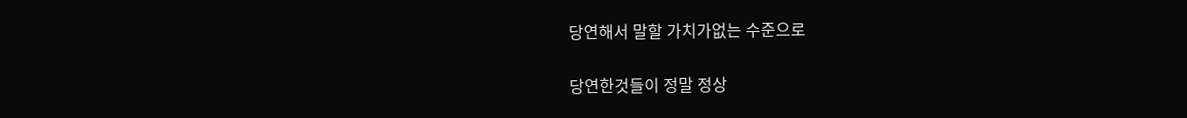당연해서 말할 가치가없는 수준으로

당연한것들이 정말 정상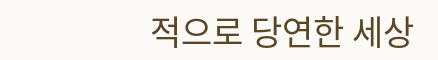적으로 당연한 세상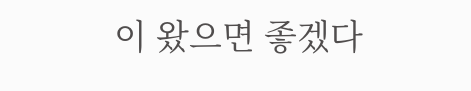이 왔으면 좋겠다